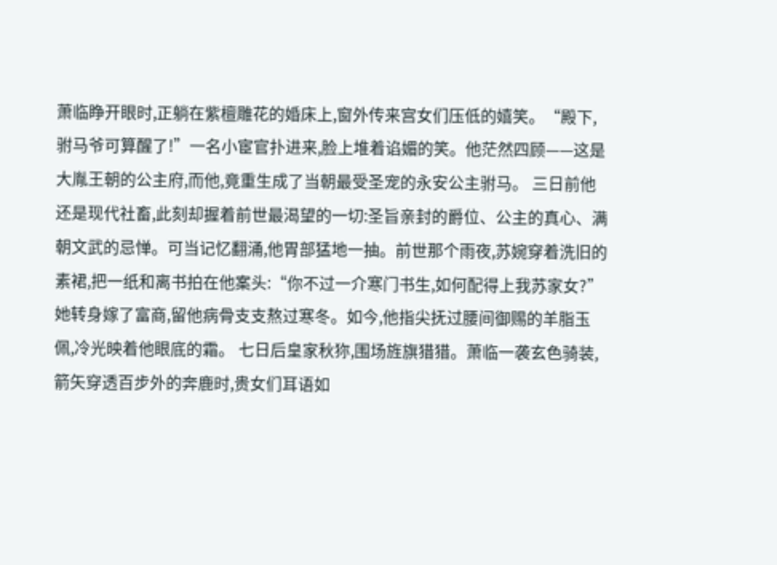萧临睁开眼时,正躺在紫檀雕花的婚床上,窗外传来宫女们压低的嬉笑。“殿下,驸马爷可算醒了!”一名小宦官扑进来,脸上堆着谄媚的笑。他茫然四顾——这是大胤王朝的公主府,而他,竟重生成了当朝最受圣宠的永安公主驸马。 三日前他还是现代社畜,此刻却握着前世最渴望的一切:圣旨亲封的爵位、公主的真心、满朝文武的忌惮。可当记忆翻涌,他胃部猛地一抽。前世那个雨夜,苏婉穿着洗旧的素裙,把一纸和离书拍在他案头:“你不过一介寒门书生,如何配得上我苏家女?”她转身嫁了富商,留他病骨支支熬过寒冬。如今,他指尖抚过腰间御赐的羊脂玉佩,冷光映着他眼底的霜。 七日后皇家秋狝,围场旌旗猎猎。萧临一袭玄色骑装,箭矢穿透百步外的奔鹿时,贵女们耳语如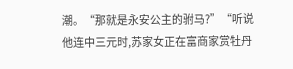潮。“那就是永安公主的驸马?”“听说他连中三元时,苏家女正在富商家赏牡丹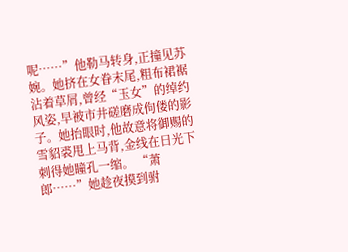呢……”他勒马转身,正撞见苏婉。她挤在女眷末尾,粗布裙裾沾着草屑,曾经“玉女”的绰约风姿,早被市井磋磨成佝偻的影子。她抬眼时,他故意将御赐的雪貂裘甩上马背,金线在日光下刺得她瞳孔一缩。 “萧郎……”她趁夜摸到驸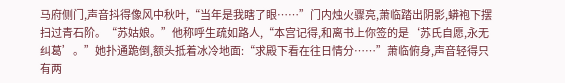马府侧门,声音抖得像风中秋叶,“当年是我瞎了眼……”门内烛火骤亮,萧临踏出阴影,蟒袍下摆扫过青石阶。“苏姑娘。”他称呼生疏如路人,“本宫记得,和离书上你签的是‘苏氏自愿,永无纠葛’。”她扑通跪倒,额头抵着冰冷地面:“求殿下看在往日情分……”萧临俯身,声音轻得只有两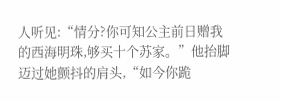人听见:“情分?你可知公主前日赠我的西海明珠,够买十个苏家。”他抬脚迈过她颤抖的肩头,“如今你跪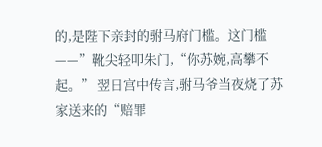的,是陛下亲封的驸马府门槛。这门槛——”靴尖轻叩朱门,“你苏婉,高攀不起。” 翌日宫中传言,驸马爷当夜烧了苏家送来的“赔罪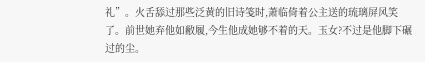礼”。火舌舔过那些泛黄的旧诗笺时,萧临倚着公主送的琉璃屏风笑了。前世她弃他如敝履,今生他成她够不着的天。玉女?不过是他脚下碾过的尘。